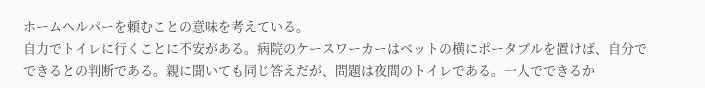ホームヘルパーを頼むことの意味を考えている。
自力でトイレに行くことに不安がある。病院のケースワーカーはベットの横にポータブルを置けば、自分でできるとの判断である。親に聞いても同じ答えだが、問題は夜間のトイレである。一人でできるか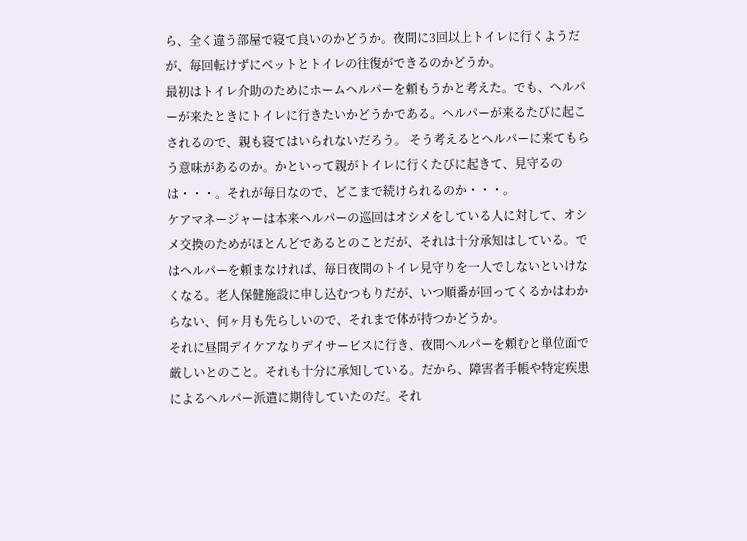ら、全く違う部屋で寝て良いのかどうか。夜間に3回以上トイレに行くようだが、毎回転けずにベットとトイレの往復ができるのかどうか。
最初はトイレ介助のためにホームヘルパーを頼もうかと考えた。でも、ヘルパーが来たときにトイレに行きたいかどうかである。ヘルパーが来るたびに起こされるので、親も寝てはいられないだろう。 そう考えるとヘルパーに来てもらう意味があるのか。かといって親がトイレに行くたびに起きて、見守るのは・・・。それが毎日なので、どこまで続けられるのか・・・。
ケアマネージャーは本来ヘルパーの巡回はオシメをしている人に対して、オシメ交換のためがほとんどであるとのことだが、それは十分承知はしている。ではヘルパーを頼まなければ、毎日夜間のトイレ見守りを一人でしないといけなくなる。老人保健施設に申し込むつもりだが、いつ順番が回ってくるかはわからない、何ヶ月も先らしいので、それまで体が持つかどうか。
それに昼間デイケアなりデイサービスに行き、夜間ヘルパーを頼むと単位面で厳しいとのこと。それも十分に承知している。だから、障害者手帳や特定疾患によるヘルパー派遣に期待していたのだ。それ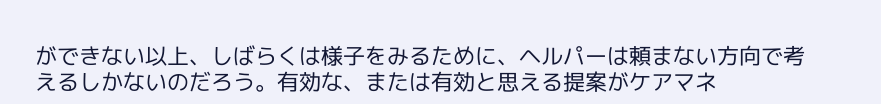ができない以上、しばらくは様子をみるために、ヘルパーは頼まない方向で考えるしかないのだろう。有効な、または有効と思える提案がケアマネ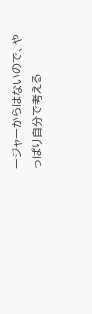ージャーからはないので、やっぱり自分で考える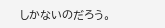しかないのだろう。